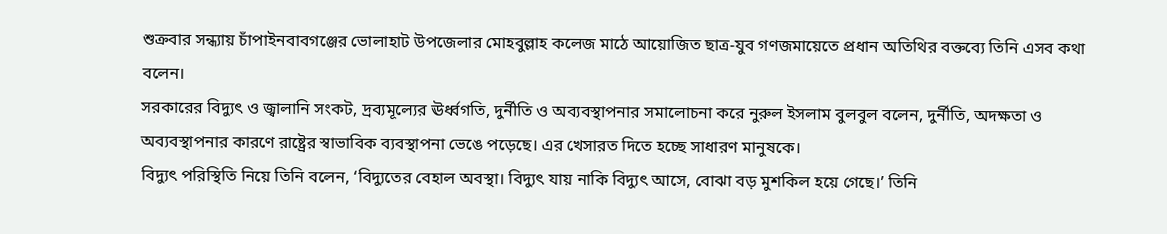শুক্রবার সন্ধ্যায় চাঁপাইনবাবগঞ্জের ভোলাহাট উপজেলার মোহবুল্লাহ কলেজ মাঠে আয়োজিত ছাত্র-যুব গণজমায়েতে প্রধান অতিথির বক্তব্যে তিনি এসব কথা বলেন।
সরকারের বিদ্যুৎ ও জ্বালানি সংকট, দ্রব্যমূল্যের ঊর্ধ্বগতি, দুর্নীতি ও অব্যবস্থাপনার সমালোচনা করে নুরুল ইসলাম বুলবুল বলেন, দুর্নীতি, অদক্ষতা ও অব্যবস্থাপনার কারণে রাষ্ট্রের স্বাভাবিক ব্যবস্থাপনা ভেঙে পড়েছে। এর খেসারত দিতে হচ্ছে সাধারণ মানুষকে।
বিদ্যুৎ পরিস্থিতি নিয়ে তিনি বলেন, ‘বিদ্যুতের বেহাল অবস্থা। বিদ্যুৎ যায় নাকি বিদ্যুৎ আসে, বোঝা বড় মুশকিল হয়ে গেছে।’ তিনি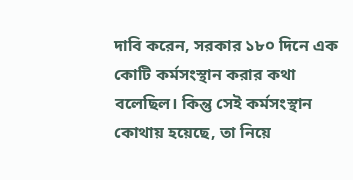দাবি করেন, সরকার ১৮০ দিনে এক কোটি কর্মসংস্থান করার কথা বলেছিল। কিন্তু সেই কর্মসংস্থান কোথায় হয়েছে, তা নিয়ে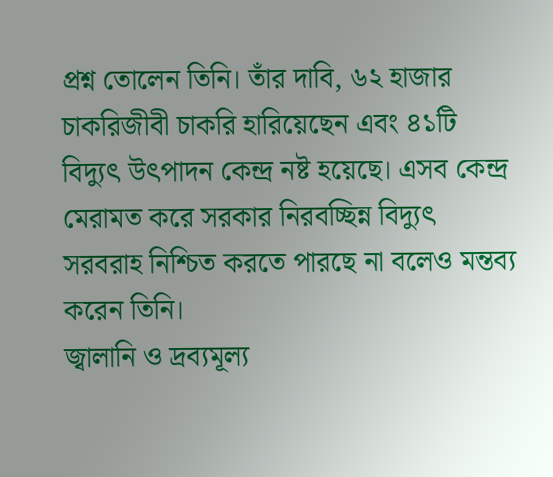প্রশ্ন তোলেন তিনি। তাঁর দাবি, ৬২ হাজার চাকরিজীবী চাকরি হারিয়েছেন এবং ৪১টি বিদ্যুৎ উৎপাদন কেন্দ্র নষ্ট হয়েছে। এসব কেন্দ্র মেরামত করে সরকার নিরবচ্ছিন্ন বিদ্যুৎ সরবরাহ নিশ্চিত করতে পারছে না বলেও মন্তব্য করেন তিনি।
জ্বালানি ও দ্রব্যমূল্য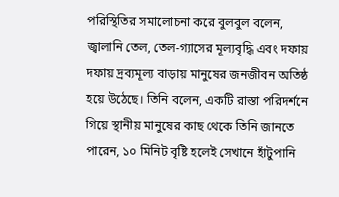পরিস্থিতির সমালোচনা করে বুলবুল বলেন, জ্বালানি তেল, তেল-গ্যাসের মূল্যবৃদ্ধি এবং দফায় দফায় দ্রব্যমূল্য বাড়ায় মানুষের জনজীবন অতিষ্ঠ হয়ে উঠেছে। তিনি বলেন, একটি রাস্তা পরিদর্শনে গিয়ে স্থানীয় মানুষের কাছ থেকে তিনি জানতে পারেন, ১০ মিনিট বৃষ্টি হলেই সেখানে হাঁটুপানি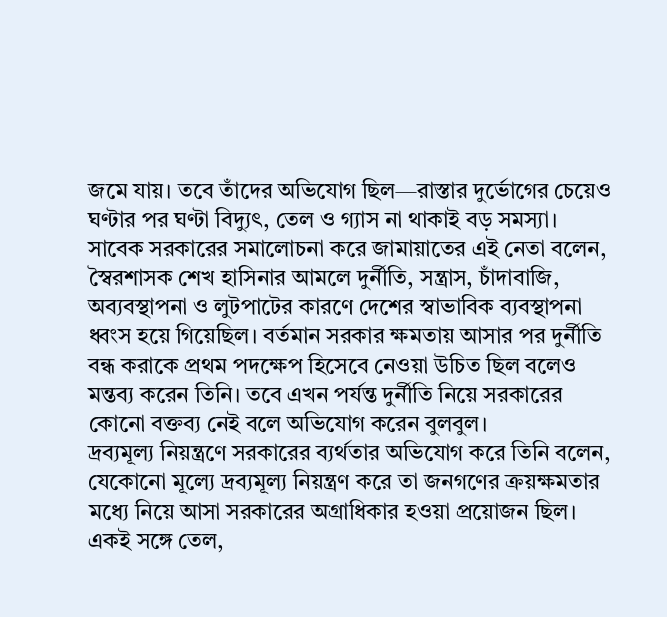জমে যায়। তবে তাঁদের অভিযোগ ছিল—রাস্তার দুর্ভোগের চেয়েও ঘণ্টার পর ঘণ্টা বিদ্যুৎ, তেল ও গ্যাস না থাকাই বড় সমস্যা।
সাবেক সরকারের সমালোচনা করে জামায়াতের এই নেতা বলেন, স্বৈরশাসক শেখ হাসিনার আমলে দুর্নীতি, সন্ত্রাস, চাঁদাবাজি, অব্যবস্থাপনা ও লুটপাটের কারণে দেশের স্বাভাবিক ব্যবস্থাপনা ধ্বংস হয়ে গিয়েছিল। বর্তমান সরকার ক্ষমতায় আসার পর দুর্নীতি বন্ধ করাকে প্রথম পদক্ষেপ হিসেবে নেওয়া উচিত ছিল বলেও মন্তব্য করেন তিনি। তবে এখন পর্যন্ত দুর্নীতি নিয়ে সরকারের কোনো বক্তব্য নেই বলে অভিযোগ করেন বুলবুল।
দ্রব্যমূল্য নিয়ন্ত্রণে সরকারের ব্যর্থতার অভিযোগ করে তিনি বলেন, যেকোনো মূল্যে দ্রব্যমূল্য নিয়ন্ত্রণ করে তা জনগণের ক্রয়ক্ষমতার মধ্যে নিয়ে আসা সরকারের অগ্রাধিকার হওয়া প্রয়োজন ছিল। একই সঙ্গে তেল,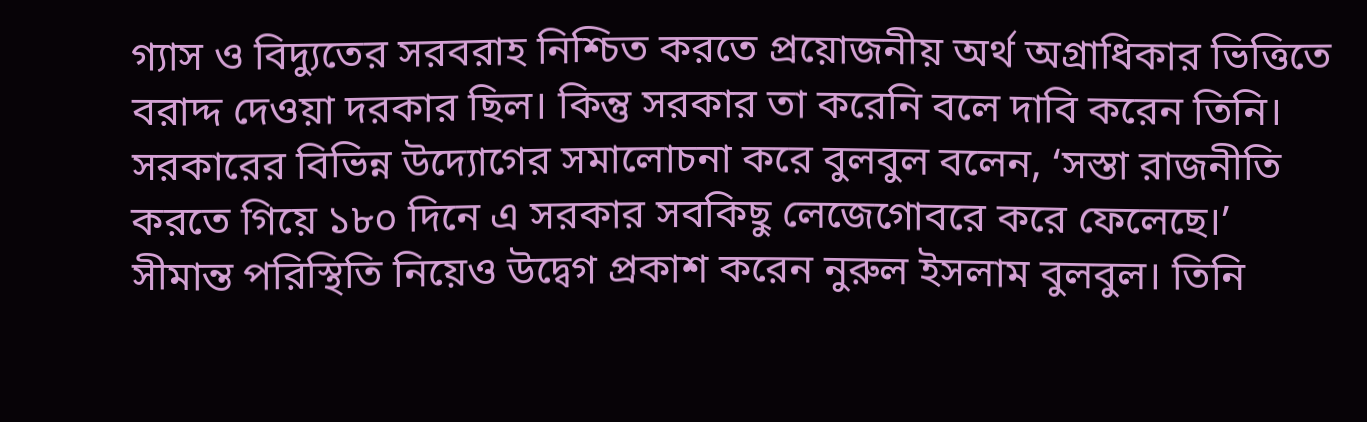গ্যাস ও বিদ্যুতের সরবরাহ নিশ্চিত করতে প্রয়োজনীয় অর্থ অগ্রাধিকার ভিত্তিতে বরাদ্দ দেওয়া দরকার ছিল। কিন্তু সরকার তা করেনি বলে দাবি করেন তিনি।
সরকারের বিভিন্ন উদ্যোগের সমালোচনা করে বুলবুল বলেন, ‘সস্তা রাজনীতি করতে গিয়ে ১৮০ দিনে এ সরকার সবকিছু লেজেগোবরে করে ফেলেছে।’
সীমান্ত পরিস্থিতি নিয়েও উদ্বেগ প্রকাশ করেন নুরুল ইসলাম বুলবুল। তিনি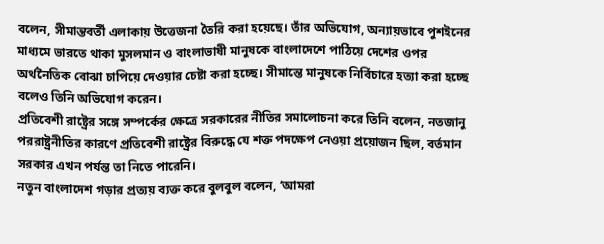বলেন, সীমান্তবর্তী এলাকায় উত্তেজনা তৈরি করা হয়েছে। তাঁর অভিযোগ, অন্যায়ভাবে পুশইনের মাধ্যমে ভারতে থাকা মুসলমান ও বাংলাভাষী মানুষকে বাংলাদেশে পাঠিয়ে দেশের ওপর অর্থনৈতিক বোঝা চাপিয়ে দেওয়ার চেষ্টা করা হচ্ছে। সীমান্তে মানুষকে নির্বিচারে হত্যা করা হচ্ছে বলেও তিনি অভিযোগ করেন।
প্রতিবেশী রাষ্ট্রের সঙ্গে সম্পর্কের ক্ষেত্রে সরকারের নীতির সমালোচনা করে তিনি বলেন, নতজানু পররাষ্ট্রনীতির কারণে প্রতিবেশী রাষ্ট্রের বিরুদ্ধে যে শক্ত পদক্ষেপ নেওয়া প্রয়োজন ছিল, বর্তমান সরকার এখন পর্যন্ত তা নিতে পারেনি।
নতুন বাংলাদেশ গড়ার প্রত্যয় ব্যক্ত করে বুলবুল বলেন, ‘আমরা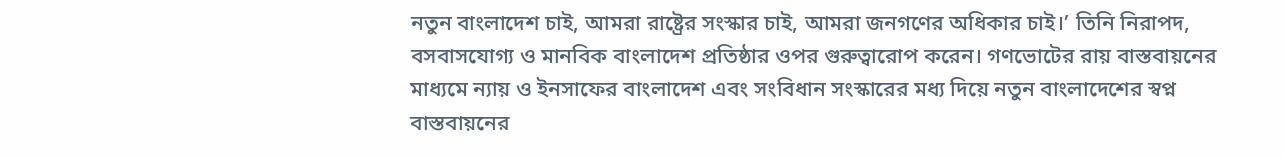নতুন বাংলাদেশ চাই, আমরা রাষ্ট্রের সংস্কার চাই, আমরা জনগণের অধিকার চাই।’ তিনি নিরাপদ, বসবাসযোগ্য ও মানবিক বাংলাদেশ প্রতিষ্ঠার ওপর গুরুত্বারোপ করেন। গণভোটের রায় বাস্তবায়নের মাধ্যমে ন্যায় ও ইনসাফের বাংলাদেশ এবং সংবিধান সংস্কারের মধ্য দিয়ে নতুন বাংলাদেশের স্বপ্ন বাস্তবায়নের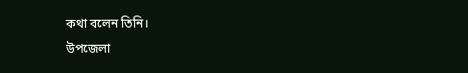কথা বলেন তিনি।
উপজেলা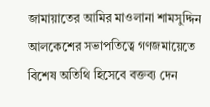জামায়াতের আমির মাওলানা শামসুদ্দিন আলকেশের সভাপতিত্বে গণজমায়েতে বিশেষ অতিথি হিসেবে বক্তব্য দেন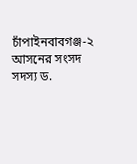চাঁপাইনবাবগঞ্জ-২ আসনের সংসদ সদস্য ড.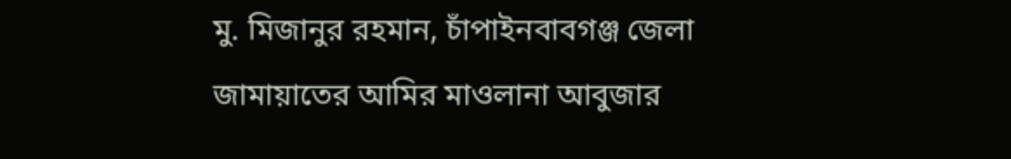মু. মিজানুর রহমান, চাঁপাইনবাবগঞ্জ জেলা জামায়াতের আমির মাওলানা আবুজার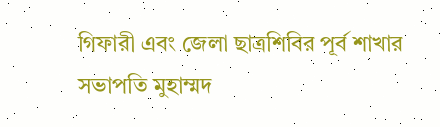গিফারী এবং জেলা ছাত্রশিবির পূর্ব শাখার সভাপতি মুহাম্মদ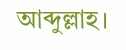আব্দুল্লাহ।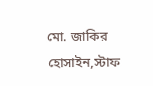মো. জাকির হোসাইন,স্টাফ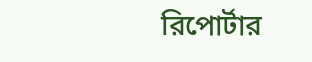রিপোর্টার